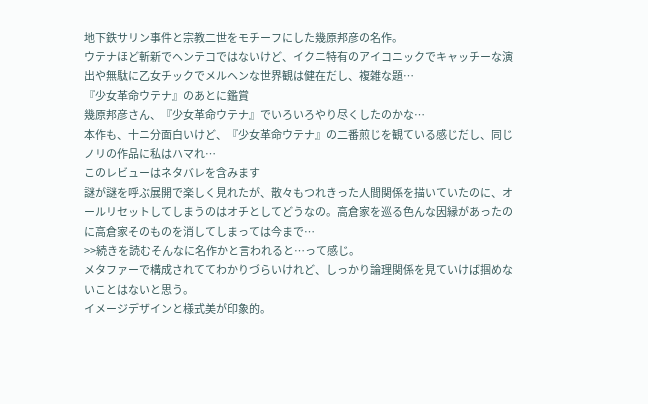地下鉄サリン事件と宗教二世をモチーフにした幾原邦彦の名作。
ウテナほど斬新でヘンテコではないけど、イクニ特有のアイコニックでキャッチーな演出や無駄に乙女チックでメルヘンな世界観は健在だし、複雑な題…
『少女革命ウテナ』のあとに鑑賞
幾原邦彦さん、『少女革命ウテナ』でいろいろやり尽くしたのかな…
本作も、十ニ分面白いけど、『少女革命ウテナ』の二番煎じを観ている感じだし、同じノリの作品に私はハマれ…
このレビューはネタバレを含みます
謎が謎を呼ぶ展開で楽しく見れたが、散々もつれきった人間関係を描いていたのに、オールリセットしてしまうのはオチとしてどうなの。高倉家を巡る色んな因縁があったのに高倉家そのものを消してしまっては今まで…
>>続きを読むそんなに名作かと言われると…って感じ。
メタファーで構成されててわかりづらいけれど、しっかり論理関係を見ていけば掴めないことはないと思う。
イメージデザインと様式美が印象的。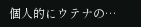個人的にウテナの…